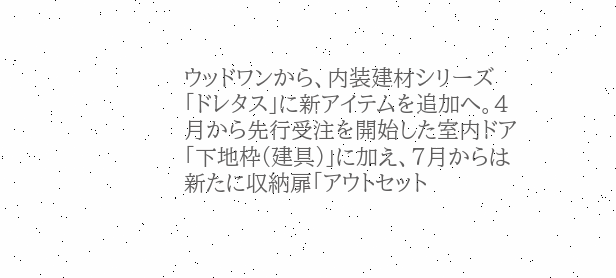ウッドワンから、内装建材シリーズ「ドレタス」に新アイテムを追加へ。4月から先行受注を開始した室内ドア「下地枠(建具)」に加え、7月からは新たに収納扉「アウトセット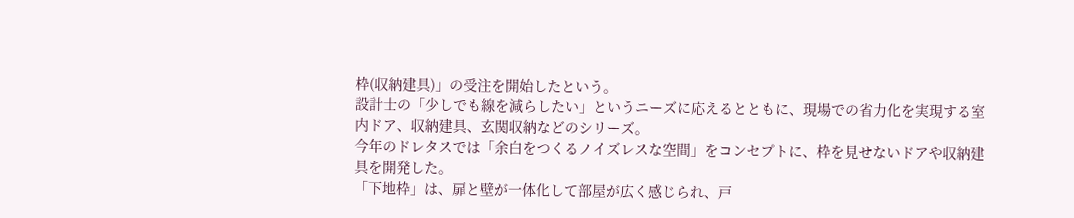枠(収納建具)」の受注を開始したという。
設計士の「少しでも線を減らしたい」というニーズに応えるとともに、現場での省力化を実現する室内ドア、収納建具、玄関収納などのシリーズ。
今年のドレタスでは「余白をつくるノイズレスな空間」をコンセプトに、枠を見せないドアや収納建具を開発した。
「下地枠」は、扉と壁が一体化して部屋が広く感じられ、戸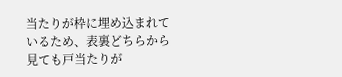当たりが枠に埋め込まれているため、表裏どちらから見ても戸当たりが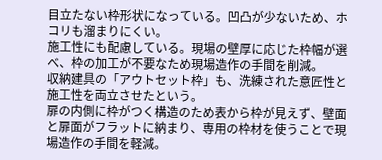目立たない枠形状になっている。凹凸が少ないため、ホコリも溜まりにくい。
施工性にも配慮している。現場の壁厚に応じた枠幅が選べ、枠の加工が不要なため現場造作の手間を削減。
収納建具の「アウトセット枠」も、洗練された意匠性と施工性を両立させたという。
扉の内側に枠がつく構造のため表から枠が見えず、壁面と扉面がフラットに納まり、専用の枠材を使うことで現場造作の手間を軽減。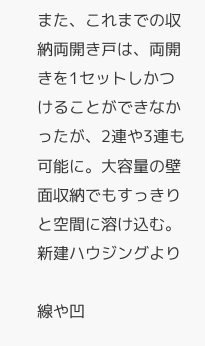また、これまでの収納両開き戸は、両開きを1セットしかつけることができなかったが、2連や3連も可能に。大容量の壁面収納でもすっきりと空間に溶け込む。
新建ハウジングより

線や凹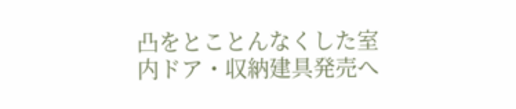凸をとことんなくした室内ドア・収納建具発売へ